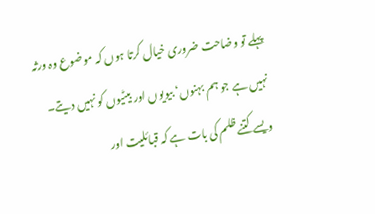پہلے تو وضاحت ضروری خیال کرتا ہوں کہ موضوع وہ ورثہ نہیں ہے جو ہم بہنوں‘ بیویوں اور بیٹیوں کو نہیں دیتے۔ ویسے کتنے ظلم کی بات ہے کہ قبائلیت اور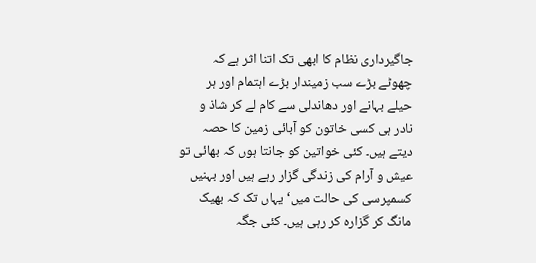جاگیرداری نظام کا ابھی تک اتنا اثر ہے کہ چھوٹے بڑے سب زمیندار بڑے اہتمام اور ہر حیلے بہانے اور دھاندلی سے کام لے کر شاذ و نادر ہی کسی خاتون کو آبائی زمین کا حصہ دیتے ہیں۔ کئی خواتین کو جانتا ہوں کہ بھائی تو عیش و آرام کی زندگی گزار رہے ہیں اور بہنیں کسمپرسی کی حالت میں‘ یہاں تک کہ بھیک مانگ کر گزارہ کر رہی ہیں۔ کئی جگہ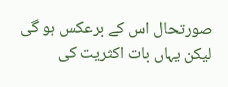صورتحال اس کے برعکس ہو گی لیکن یہاں بات اکثریت کی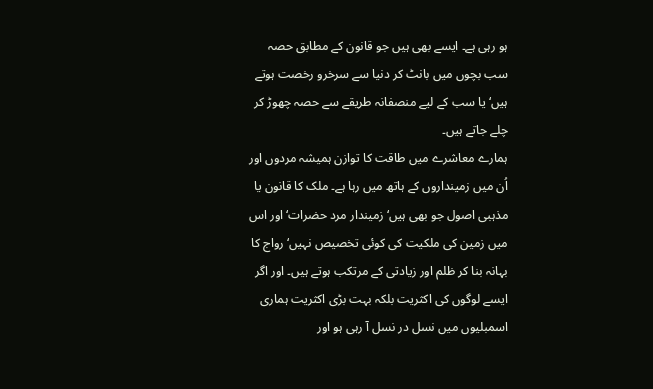ہو رہی ہے۔ ایسے بھی ہیں جو قانون کے مطابق حصہ سب بچوں میں بانٹ کر دنیا سے سرخرو رخصت ہوتے ہیں‘ یا سب کے لیے منصفانہ طریقے سے حصہ چھوڑ کر چلے جاتے ہیں۔
ہمارے معاشرے میں طاقت کا توازن ہمیشہ مردوں اور اُن میں زمینداروں کے ہاتھ میں رہا ہے۔ ملک کا قانون یا مذہبی اصول جو بھی ہیں‘ زمیندار مرد حضرات‘ اور اس میں زمین کی ملکیت کی کوئی تخصیص نہیں‘ رواج کا بہانہ بنا کر ظلم اور زیادتی کے مرتکب ہوتے ہیں۔ اور اگر ایسے لوگوں کی اکثریت بلکہ بہت بڑی اکثریت ہماری اسمبلیوں میں نسل در نسل آ رہی ہو اور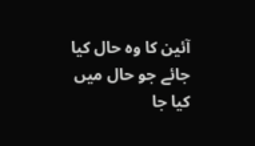آئین کا وہ حال کیا جائے جو حال میں کیا جا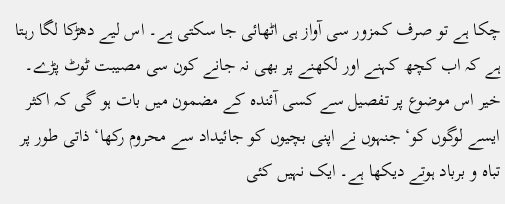چکا ہے تو صرف کمزور سی آواز ہی اٹھائی جا سکتی ہے۔ اس لیے دھڑکا لگا رہتا ہے کہ اب کچھ کہنے اور لکھنے پر بھی نہ جانے کون سی مصیبت ٹوٹ پڑے۔ خیر اس موضوع پر تفصیل سے کسی آئندہ کے مضمون میں بات ہو گی کہ اکثر ایسے لوگوں کو‘ جنہوں نے اپنی بچیوں کو جائیداد سے محروم رکھا‘ ذاتی طور پر تباہ و برباد ہوتے دیکھا ہے۔ ایک نہیں کئی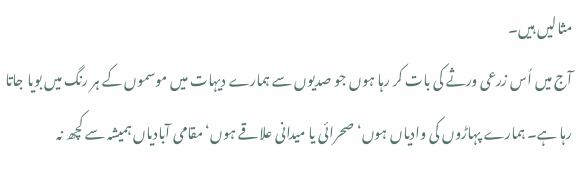مثالیں ہیں۔
آج میں اُس زرعی ورثے کی بات کر رہا ہوں جو صدیوں سے ہمارے دیہات میں موسموں کے ہر رنگ میں بویا جاتا رہا ہے۔ ہمارے پہاڑوں کی وادیاں ہوں‘ صحرائی یا میدانی علاقے ہوں‘ مقامی آبادیاں ہمیشہ سے کچھ نہ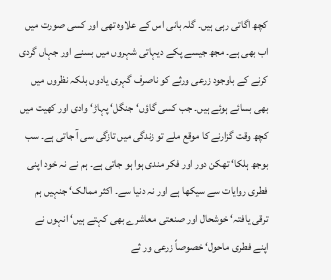کچھ اگاتی رہی ہیں۔ گلہ بانی اس کے علاوہ تھی اور کسی صورت میں اب بھی ہے۔ مجھ جیسے پکے دیہاتی شہروں میں بسنے اور جہاں گردی کرنے کے باوجود زرعی ورثے کو ناصرف گہری یادوں بلکہ نظروں میں بھی بسائے ہوئے ہیں۔ جب کسی گاؤں‘ جنگل‘ پہاڑ‘ وادی اور کھیت میں کچھ وقت گزارنے کا موقع ملے تو زندگی میں تازگی سی آ جاتی ہے۔ سب بوجھ ہلکا‘ تھکن دور اور فکر مندی ہوا ہو جاتی ہے۔ ہم نے نہ خود اپنی فطری روایات سے سیکھا ہے اور نہ دنیا سے۔ اکثر ممالک‘ جنہیں ہم ترقی یافتہ‘ خوشحال اور صنعتی معاشرے بھی کہتے ہیں‘ انہوں نے اپنے فطری ماحول‘ خصوصاً زرعی ور ثے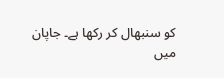کو سنبھال کر رکھا ہے۔ جاپان میں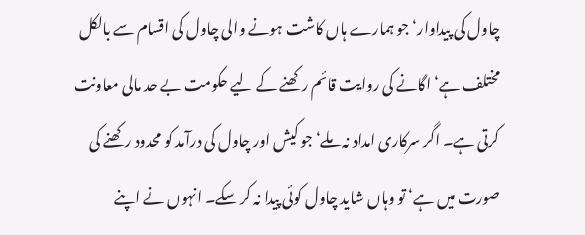چاول کی پیداوار‘ جو ہمارے ہاں کاشت ہونے والی چاول کی اقسام سے بالکل مختلف ہے‘ اگانے کی روایت قائم رکھنے کے لیے حکومت بے حد مالی معاونت کرتی ہے۔ اگر سرکاری امداد نہ ملے‘ جو کیش اور چاول کی درآمد کو محدود رکھنے کی صورت میں ہے‘ تو وہاں شاید چاول کوئی پیدا نہ کر سکے۔ انہوں نے اپنے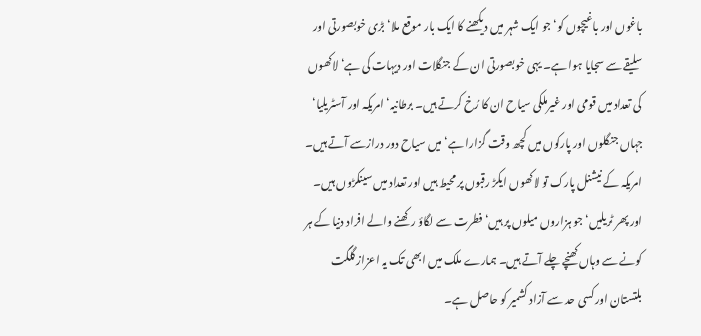باغوں اور باغیچوں کو‘ جو ایک شہر میں دیکھنے کا ایک بار موقع ملا‘ بڑی خوبصورتی اور سلیقے سے سجایا ہوا ہے۔ یہی خوبصورتی ان کے جنگلات اور دیہات کی ہے‘ لاکھوں کی تعداد میں قومی اور غیرملکی سیاح ان کا رُخ کرتے ہیں۔ برطانیہ‘ امریکہ اور آسٹریلیا‘ جہاں جنگلوں اور پارکوں میں کچھ وقت گزارا ہے‘ میں سیاح دور درازسے آتے ہیں۔ امریکہ کے نیشنل پارک تو لاکھوں ایکڑ رقبوں پر محیط ہیں اور تعداد میں سینکڑوں ہیں۔ اور پھر ٹریلیں‘ جو ہزاروں میلوں پر ہیں‘ فطرت سے لگاؤ رکھنے والے افراد دنیا کے ہر کونے سے وہاں کھنچے چلے آتے ہیں۔ ہمارے ملک میں ابھی تک یہ اعزاز گلگت بلتستان اور کسی حد سے آزاد کشمیر کو حاصل ہے۔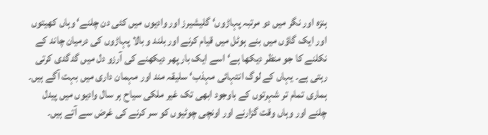ہنزہ اور نگر میں دو مرتبہ پہاڑوں‘ گلیشیرز اور وادیوں میں کئی دن چلنے‘ وہاں کھیتوں اور ایک گاؤں میں بنے ہوٹل میں قیام کرنے اور بلند و بالا پہاڑوں کی درمیان چاند کے نکلنے کا جو منظر دیکھا ہے‘ اسے ایک بار پھر دیکھنے کی آرزو دل میں گدگدی کرتی رہتی ہے۔ یہاں کے لوگ انتہائی مہذب‘ سلیقہ مند اور مہمان داری میں بہت آگے ہیں۔ ہماری تمام تر شہرتوں کے باوجود ابھی تک غیر ملکی سیاح ہر سال وادیوں میں پیدل چلنے اور وہاں وقت گزارنے اور اونچی چوٹیوں کو سر کرنے کی غرض سے آتے ہیں۔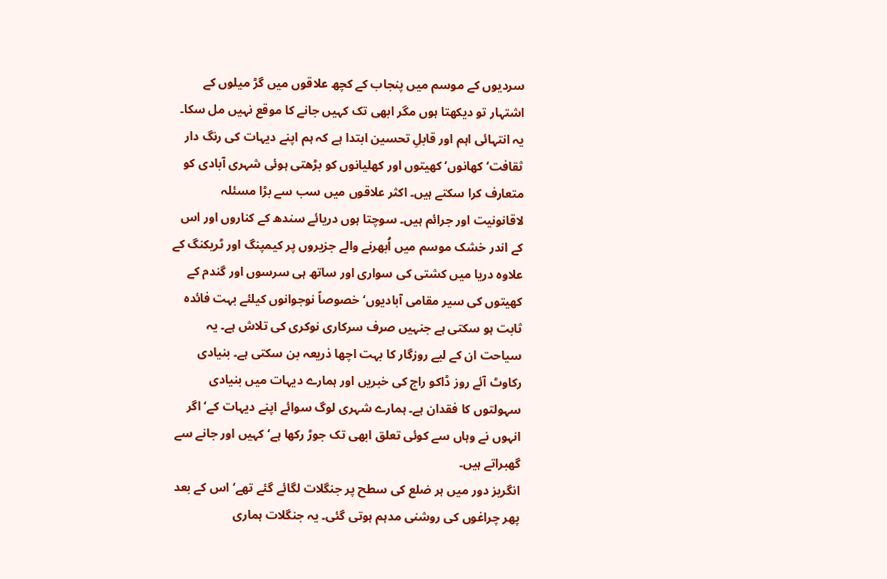سردیوں کے موسم میں پنجاب کے کچھ علاقوں میں گڑ میلوں کے اشتہار تو دیکھتا ہوں مگر ابھی تک کہیں جانے کا موقع نہیں مل سکا۔ یہ انتہائی اہم اور قابلِ تحسین ابتدا ہے کہ ہم اپنے دیہات کی رنگ دار ثقافت‘ کھانوں‘ کھیتوں اور کھلیانوں کو بڑھتی ہوئی شہری آبادی کو متعارف کرا سکتے ہیں۔ اکثر علاقوں میں سب سے بڑا مسئلہ لاقانونیت اور جرائم ہیں۔ سوچتا ہوں دریائے سندھ کے کناروں اور اس کے اندر خشک موسم میں اُبھرنے والے جزیروں پر کیمپنگ اور ٹریکنگ کے علاوہ دریا میں کشتی کی سواری اور ساتھ ہی سرسوں اور گندم کے کھیتوں کی سیر مقامی آبادیوں‘ خصوصاً نوجوانوں کیلئے بہت فائدہ ثابت ہو سکتی ہے جنہیں صرف سرکاری نوکری کی تلاش ہے۔ یہ سیاحت ان کے لیے روزگار کا بہت اچھا ذریعہ بن سکتی ہے۔ بنیادی رکاوٹ آئے روز ڈاکو راج کی خبریں اور ہمارے دیہات میں بنیادی سہولتوں کا فقدان ہے۔ ہمارے شہری لوگ سوائے اپنے دیہات کے‘ اگر انہوں نے وہاں سے کوئی تعلق ابھی تک جوڑ رکھا ہے‘ کہیں اور جانے سے گھبراتے ہیں۔
انگریز دور میں ہر ضلع کی سطح پر جنگلات لگائے گئے تھے‘ اس کے بعد پھر چراغوں کی روشنی مدہم ہوتی گئی۔ یہ جنگلات ہماری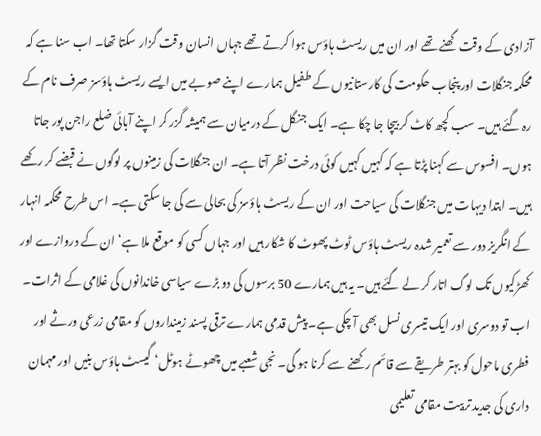آزادی کے وقت گھنے تھے اور ان میں ریسٹ ہاؤس ہوا کرتے تھے جہاں انسان وقت گزار سکتا تھا۔ اب سنا ہے کہ محکمہ جنگلات اور پنجاب حکومت کی کارستانیوں کے طفیل ہمارے اپنے صوبے میں ایسے ریسٹ ہاؤسز صرف نام کے رہ گئے ہیں۔ سب کچھ کاٹ کر بیچا جا چکا ہے۔ ایک جنگل کے درمیان سے ہمیشہ گزر کر اپنے آبائی ضلع راجن پور جاتا ہوں۔ افسوس سے کہنا پڑتا ہے کہ کہیں کہیں کوئی درخت نظر آتا ہے۔ ان جنگلات کی زمینوں پر لوگوں نے قبضے کر رکھے ہیں۔ ابتدا دیہات میں جنگلات کی سیاحت اور ان کے ریسٹ ہاؤسز کی بحالی سے کی جا سکتی ہے۔ اس طرح محکمہ انہار کے انگریز دور سے تعمیر شدہ ریسٹ ہاؤس ٹوٹ پھوٹ کا شکار ہیں اور جہاں کسی کو موقع ملا ہے‘ ان کے دروازے اور کھڑکیوں تک لوگ اتار کر لے گئے ہیں۔ یہ ہیں ہمارے 50 برسوں کی دو بڑے سیاسی خاندانوں کی غلامی کے اثرات۔ اب تو دوسری اور ایک تیسری نسل بھی آ چکی ہے۔ پیش قدمی ہمارے ترقی پسند زمینداروں کو مقامی زرعی ورثے اور فطری ماحول کو بہتر طریقے سے قائم رکھنے سے کرنا ہو گی۔ نجی شعبے میں چھوٹے ہوٹل‘ گیسٹ ہاؤس بنیں اور مہمان داری کی جدید تربیت مقامی تعلیمی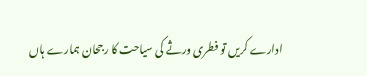ادارے کریں تو فطری ورثے کی سیاحت کا رجحان ہمارے ہاں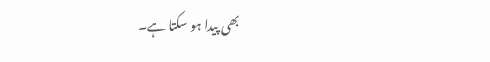بھی پیدا ہو سکتا ہے۔